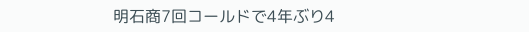明石商7回コールドで4年ぶり4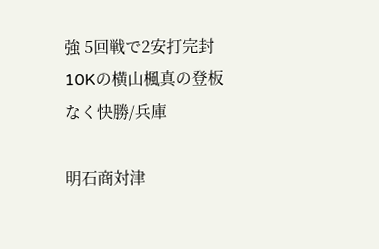強 5回戦で2安打完封10Kの横山楓真の登板なく快勝/兵庫

明石商対津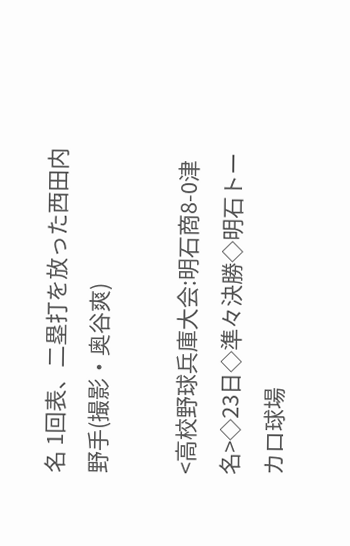名 1回表、二塁打を放った西田内野手(撮影・奥谷爽)

<高校野球兵庫大会:明石商8-0津名>◇23日◇準々決勝◇明石トーカロ球場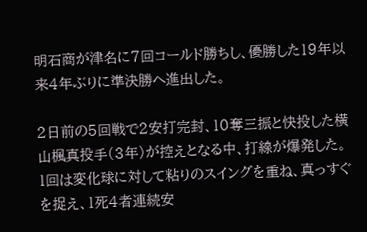明石商が津名に7回コールド勝ちし、優勝した19年以来4年ぶりに準決勝へ進出した。

2日前の5回戦で2安打完封、10奪三振と快投した横山楓真投手(3年)が控えとなる中、打線が爆発した。1回は変化球に対して粘りのスイングを重ね、真っすぐを捉え、1死4者連続安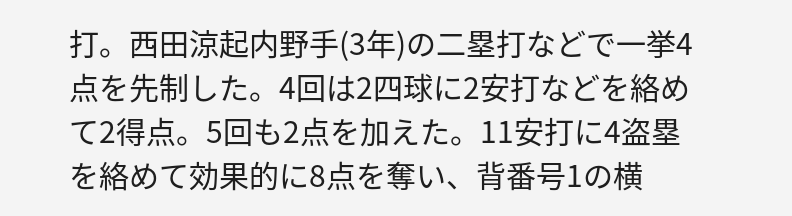打。西田涼起内野手(3年)の二塁打などで一挙4点を先制した。4回は2四球に2安打などを絡めて2得点。5回も2点を加えた。11安打に4盗塁を絡めて効果的に8点を奪い、背番号1の横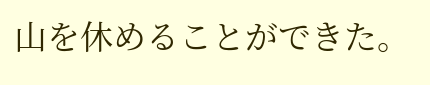山を休めることができた。